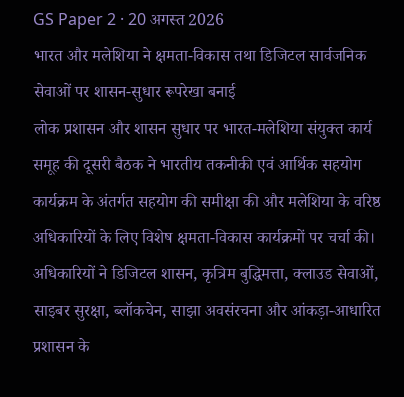GS Paper 2 · 20 अगस्त 2026
भारत और मलेशिया ने क्षमता-विकास तथा डिजिटल सार्वजनिक सेवाओं पर शासन-सुधार रूपरेखा बनाई
लोक प्रशासन और शासन सुधार पर भारत-मलेशिया संयुक्त कार्य समूह की दूसरी बैठक ने भारतीय तकनीकी एवं आर्थिक सहयोग कार्यक्रम के अंतर्गत सहयोग की समीक्षा की और मलेशिया के वरिष्ठ अधिकारियों के लिए विशेष क्षमता-विकास कार्यक्रमों पर चर्चा की। अधिकारियों ने डिजिटल शासन, कृत्रिम बुद्धिमत्ता, क्लाउड सेवाओं, साइबर सुरक्षा, ब्लॉकचेन, साझा अवसंरचना और आंकड़ा-आधारित प्रशासन के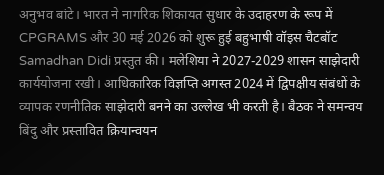अनुभव बांटे। भारत ने नागरिक शिकायत सुधार के उदाहरण के रूप में CPGRAMS और 30 मई 2026 को शुरू हुई बहुभाषी वॉइस चैटबॉट Samadhan Didi प्रस्तुत की। मलेशिया ने 2027-2029 शासन साझेदारी कार्ययोजना रखी। आधिकारिक विज्ञप्ति अगस्त 2024 में द्विपक्षीय संबंधों के व्यापक रणनीतिक साझेदारी बनने का उल्लेख भी करती है। बैठक ने समन्वय बिंदु और प्रस्तावित क्रियान्वयन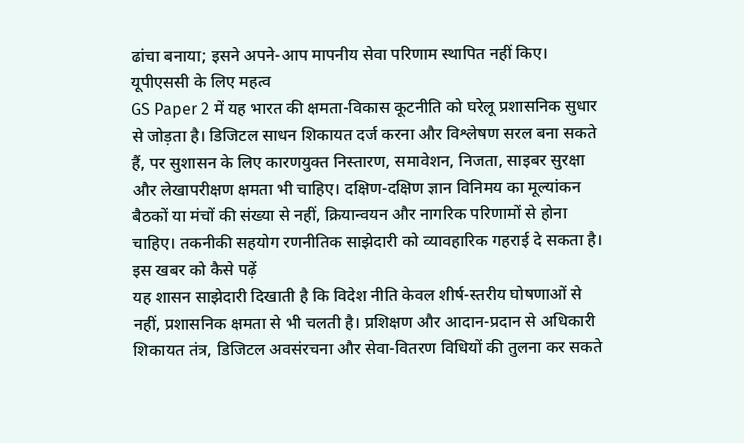ढांचा बनाया; इसने अपने-आप मापनीय सेवा परिणाम स्थापित नहीं किए।
यूपीएससी के लिए महत्व
GS Paper 2 में यह भारत की क्षमता-विकास कूटनीति को घरेलू प्रशासनिक सुधार से जोड़ता है। डिजिटल साधन शिकायत दर्ज करना और विश्लेषण सरल बना सकते हैं, पर सुशासन के लिए कारणयुक्त निस्तारण, समावेशन, निजता, साइबर सुरक्षा और लेखापरीक्षण क्षमता भी चाहिए। दक्षिण-दक्षिण ज्ञान विनिमय का मूल्यांकन बैठकों या मंचों की संख्या से नहीं, क्रियान्वयन और नागरिक परिणामों से होना चाहिए। तकनीकी सहयोग रणनीतिक साझेदारी को व्यावहारिक गहराई दे सकता है।
इस खबर को कैसे पढ़ें
यह शासन साझेदारी दिखाती है कि विदेश नीति केवल शीर्ष-स्तरीय घोषणाओं से नहीं, प्रशासनिक क्षमता से भी चलती है। प्रशिक्षण और आदान-प्रदान से अधिकारी शिकायत तंत्र, डिजिटल अवसंरचना और सेवा-वितरण विधियों की तुलना कर सकते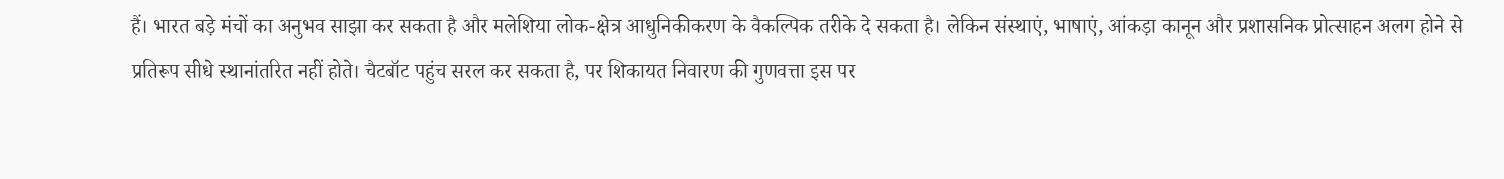हैं। भारत बड़े मंचों का अनुभव साझा कर सकता है और मलेशिया लोक-क्षेत्र आधुनिकीकरण के वैकल्पिक तरीके दे सकता है। लेकिन संस्थाएं, भाषाएं, आंकड़ा कानून और प्रशासनिक प्रोत्साहन अलग होने से प्रतिरूप सीधे स्थानांतरित नहीं होते। चैटबॉट पहुंच सरल कर सकता है, पर शिकायत निवारण की गुणवत्ता इस पर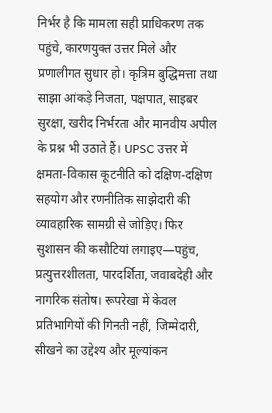निर्भर है कि मामला सही प्राधिकरण तक पहुंचे, कारणयुक्त उत्तर मिले और प्रणालीगत सुधार हो। कृत्रिम बुद्धिमत्ता तथा साझा आंकड़े निजता, पक्षपात, साइबर सुरक्षा, खरीद निर्भरता और मानवीय अपील के प्रश्न भी उठाते हैं। UPSC उत्तर में क्षमता-विकास कूटनीति को दक्षिण-दक्षिण सहयोग और रणनीतिक साझेदारी की व्यावहारिक सामग्री से जोड़िए। फिर सुशासन की कसौटियां लगाइए—पहुंच, प्रत्युत्तरशीलता, पारदर्शिता, जवाबदेही और नागरिक संतोष। रूपरेखा में केवल प्रतिभागियों की गिनती नहीं, जिम्मेदारी, सीखने का उद्देश्य और मूल्यांकन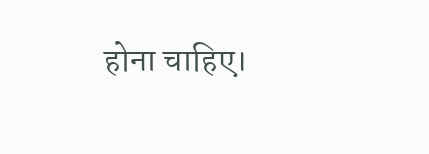होना चाहिए।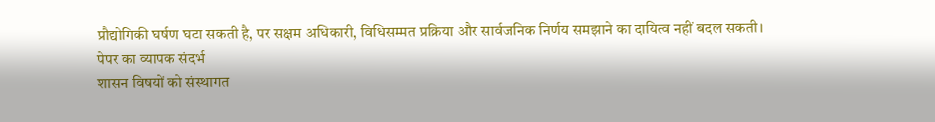प्रौद्योगिकी घर्षण घटा सकती है, पर सक्षम अधिकारी, विधिसम्मत प्रक्रिया और सार्वजनिक निर्णय समझाने का दायित्व नहीं बदल सकती।
पेपर का व्यापक संदर्भ
शासन विषयों को संस्थागत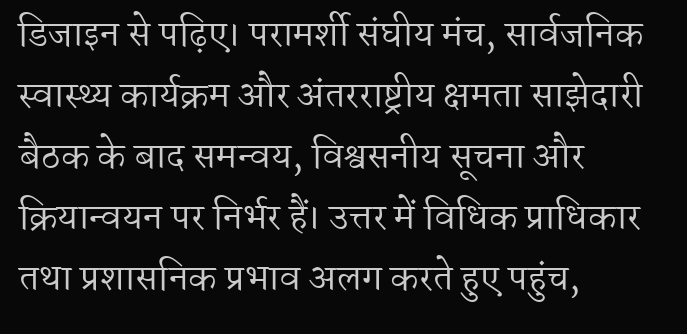डिजाइन से पढ़िए। परामर्शी संघीय मंच, सार्वजनिक स्वास्थ्य कार्यक्रम और अंतरराष्ट्रीय क्षमता साझेदारी बैठक के बाद समन्वय, विश्वसनीय सूचना और क्रियान्वयन पर निर्भर हैं। उत्तर में विधिक प्राधिकार तथा प्रशासनिक प्रभाव अलग करते हुए पहुंच,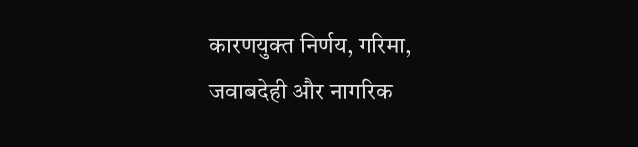कारणयुक्त निर्णय, गरिमा, जवाबदेही और नागरिक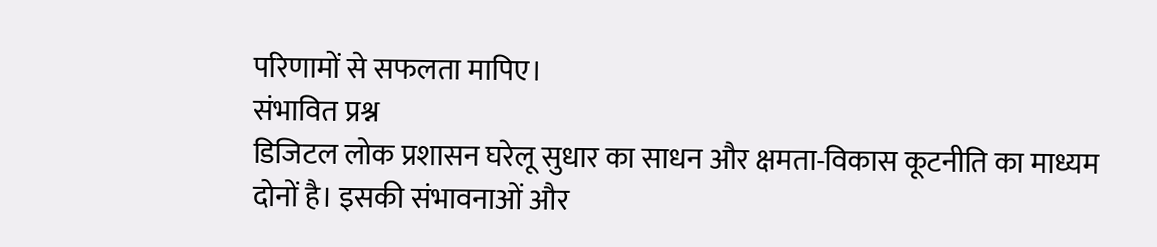परिणामों से सफलता मापिए।
संभावित प्रश्न
डिजिटल लोक प्रशासन घरेलू सुधार का साधन और क्षमता-विकास कूटनीति का माध्यम दोनों है। इसकी संभावनाओं और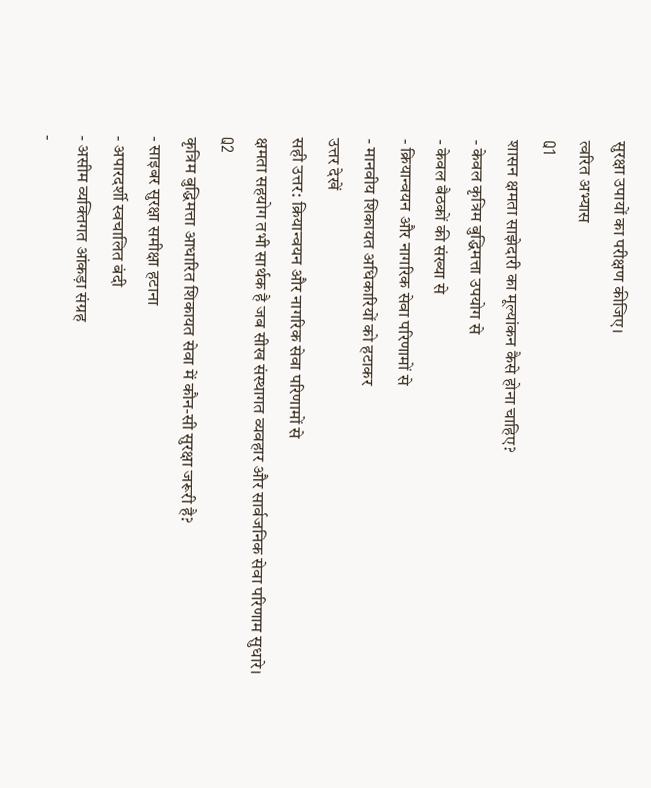सुरक्षा उपायों का परीक्षण कीजिए।
त्वरित अभ्यास
Q1
शासन क्षमता साझेदारी का मूल्यांकन कैसे होना चाहिए?
- केवल कृत्रिम बुद्धिमत्ता उपयोग से
- केवल बैठकों की संख्या से
- क्रियान्वयन और नागरिक सेवा परिणामों से
- मानवीय शिकायत अधिकारियों को हटाकर
उत्तर देखें
सही उत्तर: क्रियान्वयन और नागरिक सेवा परिणामों से
क्षमता सहयोग तभी सार्थक है जब सीख संस्थागत व्यवहार और सार्वजनिक सेवा परिणाम सुधारे।
Q2
कृत्रिम बुद्धिमत्ता आधारित शिकायत सेवा में कौन-सी सुरक्षा जरूरी है?
- साइबर सुरक्षा समीक्षा हटाना
- अपारदर्शी स्वचालित बंदी
- असीम व्यक्तिगत आंकड़ा संग्रह
-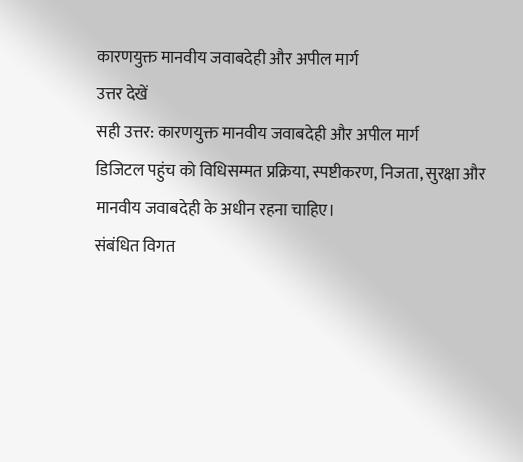कारणयुक्त मानवीय जवाबदेही और अपील मार्ग
उत्तर देखें
सही उत्तर: कारणयुक्त मानवीय जवाबदेही और अपील मार्ग
डिजिटल पहुंच को विधिसम्मत प्रक्रिया, स्पष्टीकरण, निजता, सुरक्षा और मानवीय जवाबदेही के अधीन रहना चाहिए।
संबंधित विगत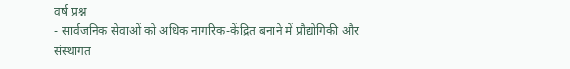वर्ष प्रश्न
- सार्वजनिक सेवाओं को अधिक नागरिक-केंद्रित बनाने में प्रौद्योगिकी और संस्थागत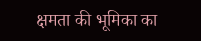क्षमता की भूमिका का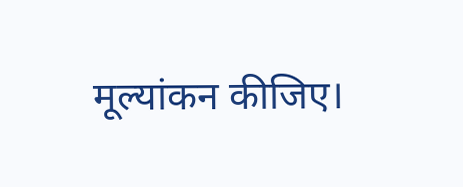मूल्यांकन कीजिए।